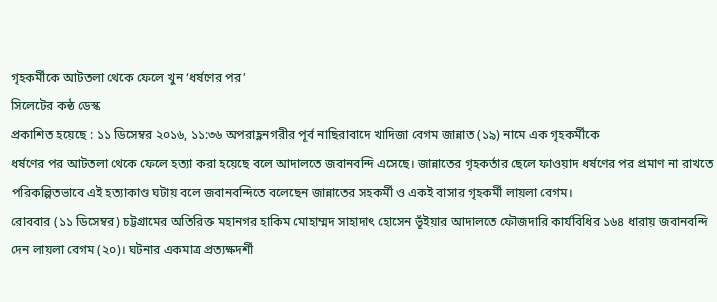গৃহকর্মীকে আটতলা থেকে ফেলে খুন ‘ধর্ষণের পর’
সিলেটের কন্ঠ ডেস্ক
প্রকাশিত হয়েছে : ১১ ডিসেম্বর ২০১৬, ১১:৩৬ অপরাহ্ণনগরীর পূর্ব নাছিরাবাদে খাদিজা বেগম জান্নাত (১৯) নামে এক গৃহকর্মীকে
ধর্ষণের পর আটতলা থেকে ফেলে হত্যা করা হয়েছে বলে আদালতে জবানবন্দি এসেছে। জান্নাতের গৃহকর্তার ছেলে ফাওয়াদ ধর্ষণের পর প্রমাণ না রাখতে পরিকল্পিতভাবে এই হত্যাকাণ্ড ঘটায় বলে জবানবন্দিতে বলেছেন জান্নাতের সহকর্মী ও একই বাসার গৃহকর্মী লায়লা বেগম।
রোববার (১১ ডিসেম্বর) চট্টগ্রামের অতিরিক্ত মহানগর হাকিম মোহাম্মদ সাহাদাৎ হোসেন ভূঁইয়ার আদালতে ফৌজদারি কার্যবিধির ১৬৪ ধারায় জবানবন্দি দেন লায়লা বেগম (২০)। ঘটনার একমাত্র প্রত্যক্ষদর্শী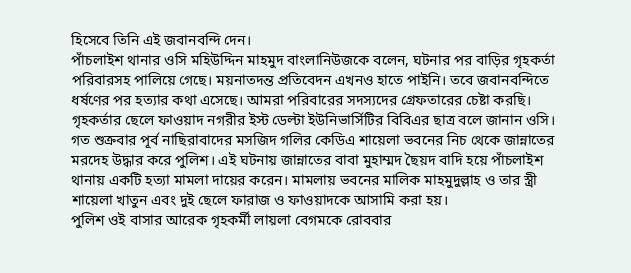হিসেবে তিনি এই জবানবন্দি দেন।
পাঁচলাইশ থানার ওসি মহিউদ্দিন মাহমুদ বাংলানিউজকে বলেন, ঘটনার পর বাড়ির গৃহকর্তা পরিবারসহ পালিয়ে গেছে। ময়নাতদন্ত প্রতিবেদন এখনও হাতে পাইনি। তবে জবানবন্দিতে ধর্ষণের পর হত্যার কথা এসেছে। আমরা পরিবারের সদস্যদের গ্রেফতারের চেষ্টা করছি।
গৃহকর্তার ছেলে ফাওয়াদ নগরীর ইস্ট ডেল্টা ইউনিভার্সিটির বিবিএর ছাত্র বলে জানান ওসি।
গত শুক্রবার পূর্ব নাছিরাবাদের মসজিদ গলির কেডিএ শায়েলা ভবনের নিচ থেকে জান্নাতের মরদেহ উদ্ধার করে পুলিশ। এই ঘটনায় জান্নাতের বাবা মুহাম্মদ ছৈয়দ বাদি হয়ে পাঁচলাইশ থানায় একটি হত্যা মামলা দায়ের করেন। মামলায় ভবনের মালিক মাহমুদুল্লাহ ও তার স্ত্রী শায়েলা খাতুন এবং দুই ছেলে ফারাজ ও ফাওয়াদকে আসামি করা হয়।
পুলিশ ওই বাসার আরেক গৃহকর্মী লায়লা বেগমকে রোববার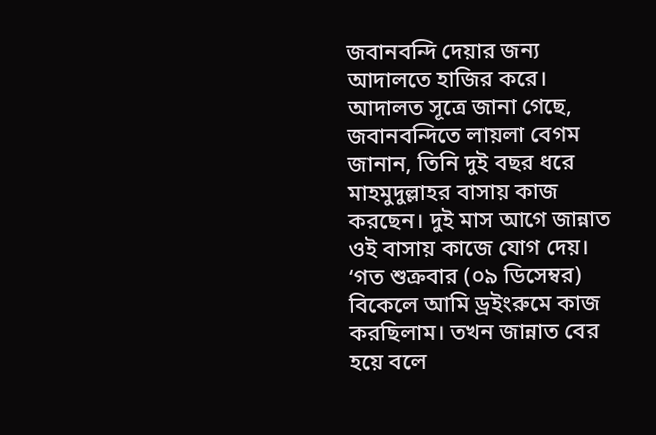জবানবন্দি দেয়ার জন্য আদালতে হাজির করে।
আদালত সূত্রে জানা গেছে, জবানবন্দিতে লায়লা বেগম জানান, তিনি দুই বছর ধরে মাহমুদুল্লাহর বাসায় কাজ করছেন। দুই মাস আগে জান্নাত ওই বাসায় কাজে যোগ দেয়।
‘গত শুক্রবার (০৯ ডিসেম্বর) বিকেলে আমি ড্রইংরুমে কাজ করছিলাম। তখন জান্নাত বের হয়ে বলে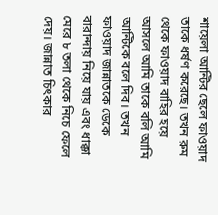শায়েলা আন্টির ছেলে ফাওয়াদ তাকে ধর্ষণ করেছে। তখন রুম থেকে ফাওয়াদ বাহির হয়ে আসলে আমি তাকে বলি আমি আন্টিকে বলে দিব। তখন ফাওয়াদ জান্নাতকে ডেকে বারান্দায় নিয়ে যায় এবং ধাক্কা মেরে ৮ তলা থেকে নিচে ফেলে দেয়। জান্নাত চিৎকার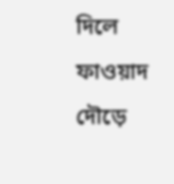দিলে ফাওয়াদ দৌড়ে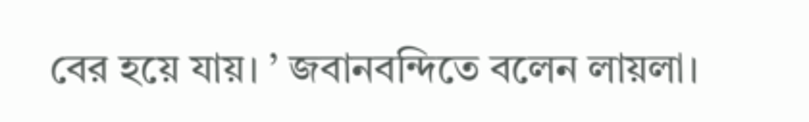বের হয়ে যায়। ’ জবানবন্দিতে বলেন লায়লা।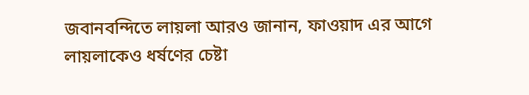জবানবন্দিতে লায়লা আরও জানান, ফাওয়াদ এর আগে লায়লাকেও ধর্ষণের চেষ্টা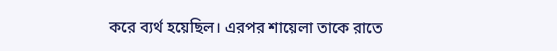করে ব্যর্থ হয়েছিল। এরপর শায়েলা তাকে রাতে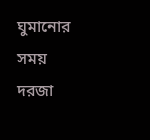ঘুমানোর সময় দরজা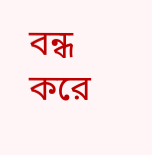বন্ধ করে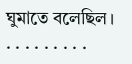ঘুমাতে বলেছিল।
. . . . . . . . .